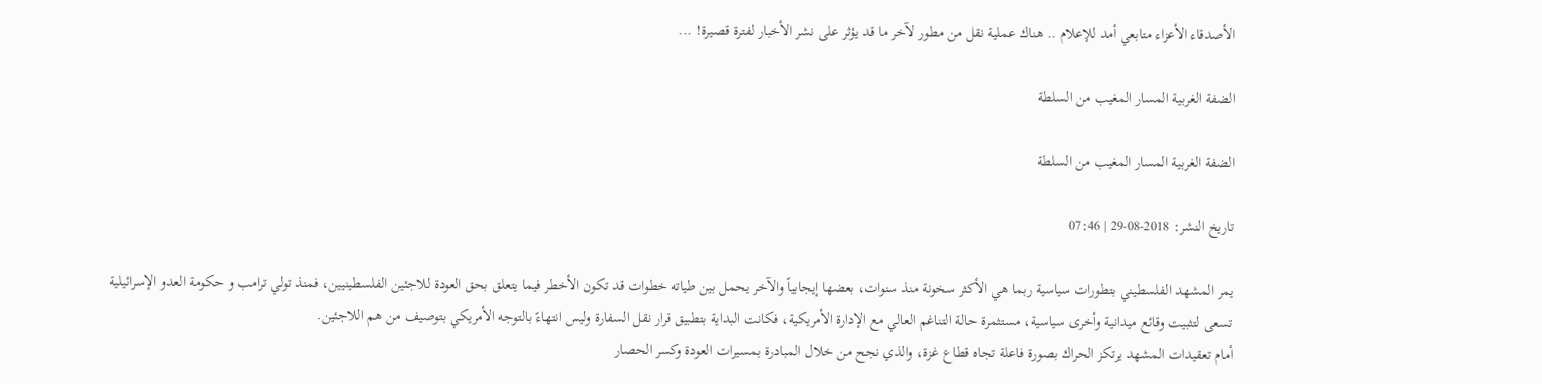الأصدقاء الأعزاء متابعي أمد للإعلام .. هناك عملية نقل من مطور لآخر ما قد يؤثر على نشر الأخبار لفترة قصيرة! ...

الضفة الغربية المسار المغيب من السلطة

الضفة الغربية المسار المغيب من السلطة

تاريخ النشر: 2018-08-29 | 07:46

يمر المشهد الفلسطيني بتطورات سياسية ربما هي الأكثر سخونة منذ سنوات، بعضها إيجابياً والآخر يحمل بين طياته خطوات قد تكون الأخطر فيما يتعلق بحق العودة للاجئين الفلسطينيين، فمنذ تولي ترامب و حكومة العدو الإسرائيلية تسعى لتثبيت وقائع ميدانية وأخرى سياسية، مستثمرة حالة التناغم العالي مع الإدارة الأمريكية، فكانت البداية بتطبيق قرار نقل السفارة وليس انتهاءً بالتوجه الأمريكي بتوصيف من هم اللاجئين.
أمام تعقيدات المشهد يرتكز الحراك بصورة فاعلة تجاه قطاع غزة، والذي نجح من خلال المبادرة بمسيرات العودة وكسر الحصار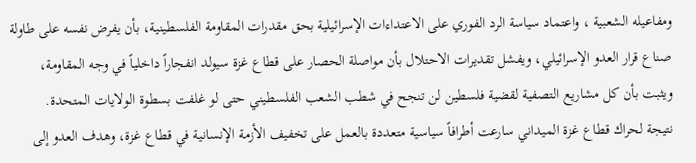ومفاعيله الشعبية ، واعتماد سياسة الرد الفوري على الاعتداءات الإسرائيلية بحق مقدرات المقاومة الفلسطينية، بأن يفرض نفسه على طاولة صناع قرار العدو الإسرائيلي، ويفشل تقديرات الاحتلال بأن مواصلة الحصار على قطاع غزة سيولد انفجاراً داخلياً في وجه المقاومة، ويثبت بأن كل مشاريع التصفية لقضية فلسطين لن تنجح في شطب الشعب الفلسطيني حتى لو غلفت بسطوة الولايات المتحدة.
نتيجة لحراك قطاع غزة الميداني سارعت أطرافاً سياسية متعددة بالعمل على تخفيف الأزمة الإنسانية في قطاع غزة، وهدف العدو إلى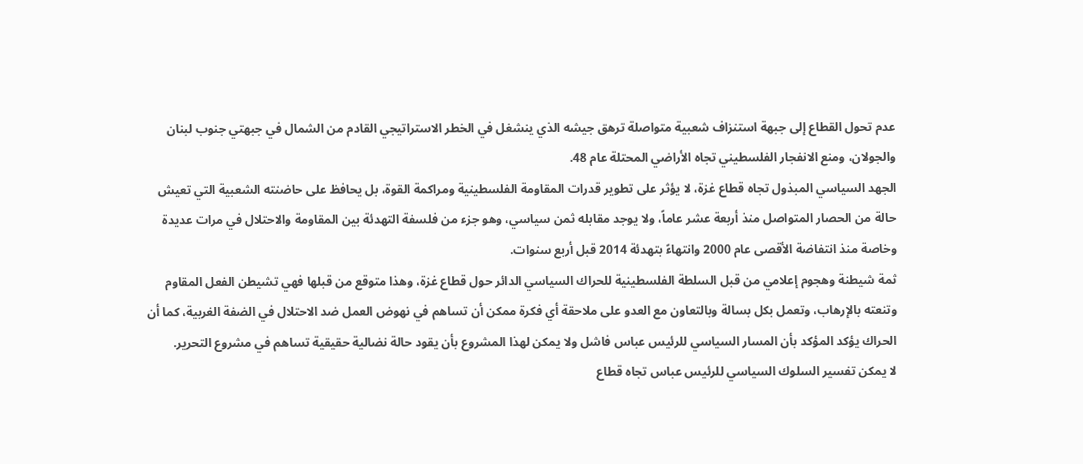عدم تحول القطاع إلى جبهة استنزاف شعبية متواصلة ترهق جيشه الذي ينشغل في الخطر الاستراتيجي القادم من الشمال في جبهتي جنوب لبنان والجولان، ومنع الانفجار الفلسطيني تجاه الأراضي المحتلة عام 48.
الجهد السياسي المبذول تجاه قطاع غزة، لا يؤثر على تطوير قدرات المقاومة الفلسطينية ومراكمة القوة، بل يحافظ على حاضنته الشعبية التي تعيش حالة من الحصار المتواصل منذ أربعة عشر عاماً، ولا يوجد مقابله ثمن سياسي، وهو جزء من فلسفة التهدئة بين المقاومة والاحتلال في مرات عديدة وخاصة منذ انتفاضة الأقصى عام 2000 وانتهاءً بتهدئة 2014 قبل أربع سنوات.
ثمة شيطنة وهجوم إعلامي من قبل السلطة الفلسطينية للحراك السياسي الدائر حول قطاع غزة، وهذا متوقع من قبلها فهي تشيطن الفعل المقاوم وتنعته بالإرهاب، وتعمل بكل بسالة وبالتعاون مع العدو على ملاحقة أي فكرة ممكن أن تساهم في نهوض العمل ضد الاحتلال في الضفة الغربية، كما أن الحراك يؤكد المؤكد بأن المسار السياسي للرئيس عباس فاشل ولا يمكن لهذا المشروع بأن يقود حالة نضالية حقيقية تساهم في مشروع التحرير.
لا يمكن تفسير السلوك السياسي للرئيس عباس تجاه قطاع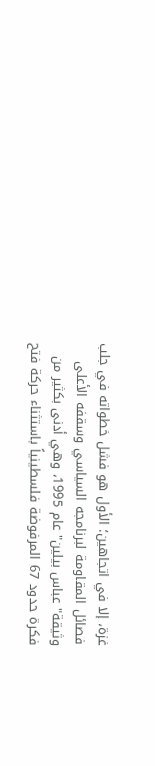غزة، إلا في اتجاهين؛ الأول هو فشل خطواته في جلب فصائل المقاومة لبرنامجه السياسي وسقفه الأعلى وثيقة" عباس بيلين" عام 1995، وهي أدنى بكثير من فكرة حدود 67 المرفوضة فلسطينياً باستثناء حركة فتح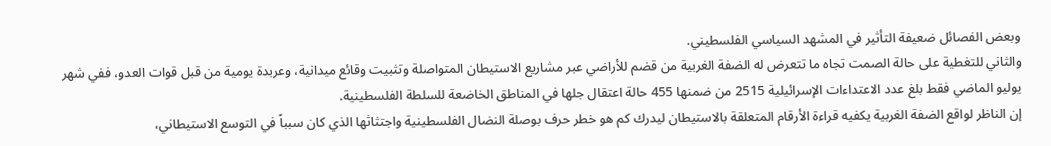وبعض الفصائل ضعيفة التأثير في المشهد السياسي الفلسطيني.
والثاني للتغطية على حالة الصمت تجاه ما تتعرض له الضفة الغربية من قضم للأراضي عبر مشاريع الاستيطان المتواصلة وتثبيت وقائع ميدانية، وعربدة يومية من قبل قوات العدو، ففي شهر يوليو الماضي فقط بلغ عدد الاعتداءات الإسرائيلية 2515 من ضمنها 455 حالة اعتقال جلها في المناطق الخاضعة للسلطة الفلسطينية.
إن الناظر لواقع الضفة الغربية يكفيه قراءة الأرقام المتعلقة بالاستيطان ليدرك كم هو خطر حرف بوصلة النضال الفلسطينية واجتثاثها الذي كان سبباً في التوسع الاستيطاني،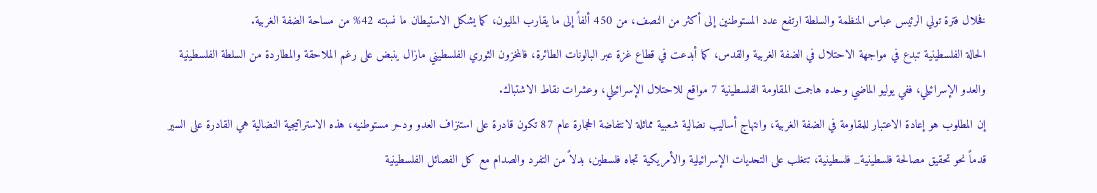فخلال فترة تولي الرئيس عباس المنظمة والسلطة ارتفع عدد المستوطنين إلى أكثر من النصف، من 450 ألفاً إلى ما يقارب المليون، كما يشكل الاستيطان ما نسبته 42% من مساحة الضفة الغربية.
الحالة الفلسطينية تبدع في مواجهة الاحتلال في الضفة الغربية والقدس، كما أبدعت في قطاع غزة عبر البالونات الطائرة، فالمخزون الثوري الفلسطيني مازال ينبض على رغم الملاحقة والمطاردة من السلطة الفلسطينية والعدو الإسرائيلي، ففي يوليو الماضي وحده هاجمت المقاومة الفلسطينية 7 مواقع للاحتلال الإسرائيلي، وعشرات نقاط الاشتباك.
إن المطلوب هو إعادة الاعتبار للمقاومة في الضفة الغربية، وانتهاج أساليب نضالية شعبية مماثلة لانتفاضة الحجارة عام 87 تكون قادرة على استنزاف العدو ودحر مستوطنيه، هذه الاستراتيجية النضالية هي القادرة على السير قدماً نحو تحقيق مصالحة فلسطينية_ فلسطينية، تتغلب على التحديات الإسرائيلية والأمريكية تجاه فلسطين، بدلاً من التفرد والصدام مع كل الفصائل الفلسطينية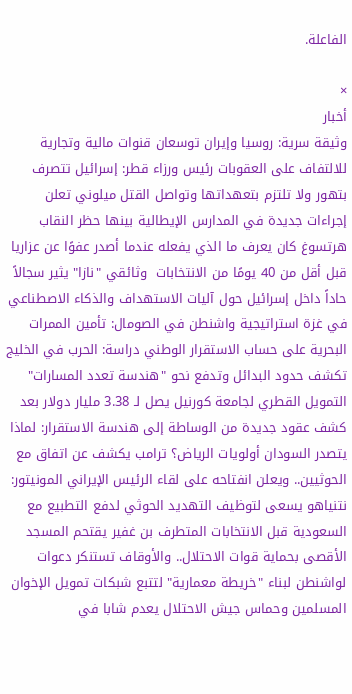الفاعلة.

×
أخبار
وثيقة سرية: روسيا وإيران توسعان قنوات مالية وتجارية للالتفاف على العقوبات رئيس ورزاء قطر: إسرائيل تتصرف بتهور ولا تلتزم بتعهداتها وتواصل القتل ميلوني تعلن إجراءات جديدة في المدارس الإيطالية بينها حظر النقاب هرتسوغ كان يعرف ما الذي يفعله عندما أصدر عفوًا عن عزاريا قبل أقل من 40 يومًا من الانتخابات  وثائقي "نازا" يثير سجالاً حاداً داخل إسرائيل حول آليات الاستهداف والذكاء الاصطناعي في غزة استراتيجية واشنطن في الصومال: تأمين الممرات البحرية على حساب الاستقرار الوطني دراسة: الحرب في الخليج تكشف حدود البدائل وتدفع نحو "هندسة تعدد المسارات" التمويل القطري لجامعة كورنيل يصل لـ 3.38 مليار دولار بعد كشف عقود جديدة من الوساطة إلى هندسة الاستقرار: لماذا يتصدر السودان أولويات الرياض؟ ترامب يكشف عن اتفاق مع الحوثيين.. ويعلن انفتاحه على لقاء الرئيس الإيراني المونيتور: نتنياهو يسعى لتوظيف التهديد الحوثي لدفع التطبيع مع السعودية قبل الانتخابات المتطرف بن غفير يقتحم المسجد الأقصى بحماية قوات الاحتلال.. والأوقاف تستنكر دعوات لواشنطن لبناء "خريطة معمارية" لتتبع شبكات تمويل الإخوان المسلمين وحماس جيش الاحتلال يعدم شابا في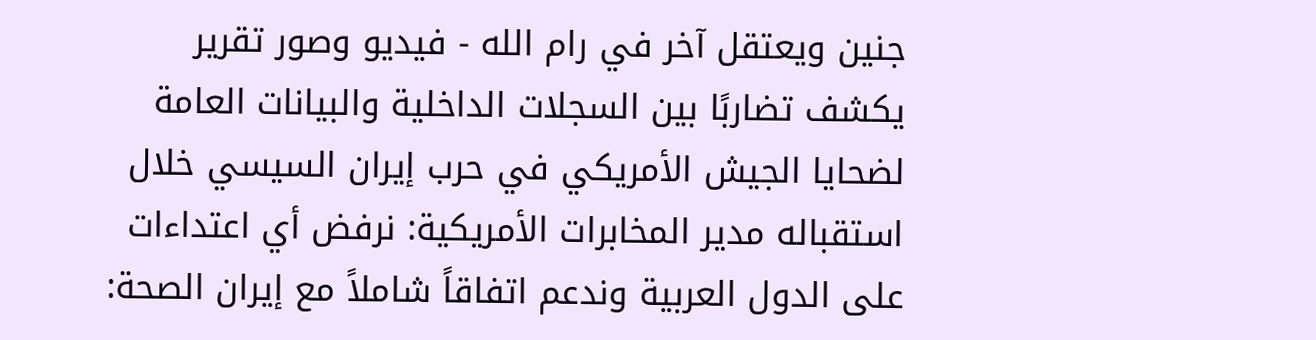جنين ويعتقل آخر في رام الله - فيديو وصور تقرير يكشف تضاربًا بين السجلات الداخلية والبيانات العامة لضحايا الجيش الأمريكي في حرب إيران السيسي خلال استقباله مدير المخابرات الأمريكية: نرفض أي اعتداءات على الدول العربية وندعم اتفاقاً شاملاً مع إيران الصحة: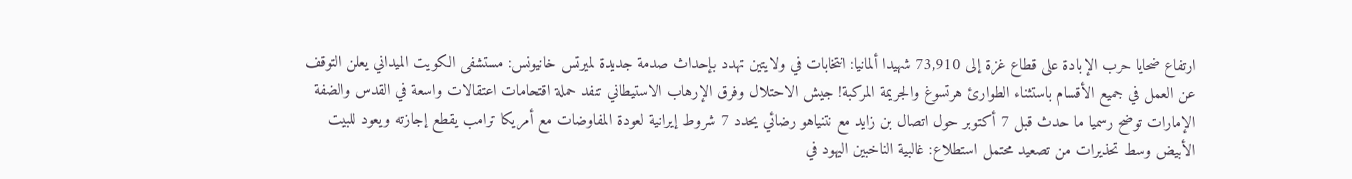ارتفاع ضحايا حرب الإبادة على قطاع غزة إلى 73,910 شهيدا ألمانيا: انتخابات في ولايتين تهدد بإحداث صدمة جديدة لميرتس خانيونس: مستشفى الكويت الميداني يعلن التوقف عن العمل في جميع الأقسام باستثناء الطوارئ هرتسوغ والجريمة المركبة! جيش الاحتلال وفرق الإرهاب الاستيطاني تنفد حملة اقتحامات اعتقالات واسعة في القدس والضفة الإمارات توضح رسميا ما حدث قبل 7 أكتوبر حول اتصال بن زايد مع نتنياهو رضائي يحدد 7 شروط إيرانية لعودة المفاوضات مع أمريكا ترامب يقطع إجازته ويعود للبيت الأبيض وسط تحذيرات من تصعيد محتمل استطلاع: غالبية الناخبين اليهود في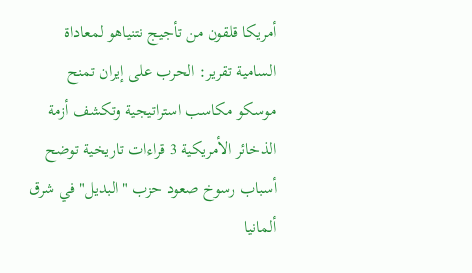أمريكا قلقون من تأجيج نتنياهو لمعاداة السامية تقرير: الحرب على إيران تمنح موسكو مكاسب استراتيجية وتكشف أزمة الذخائر الأمريكية 3 قراءات تاريخية توضح أسباب رسوخ صعود حزب "البديل" في شرق ألمانيا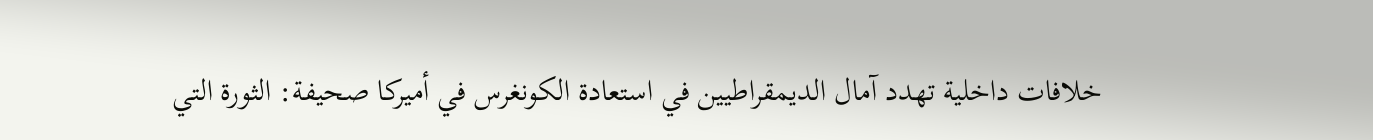خلافات داخلية تهدد آمال الديمقراطيين في استعادة الكونغرس في أميركا صحيفة: الثورة التي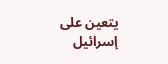يتعين على إسرائيل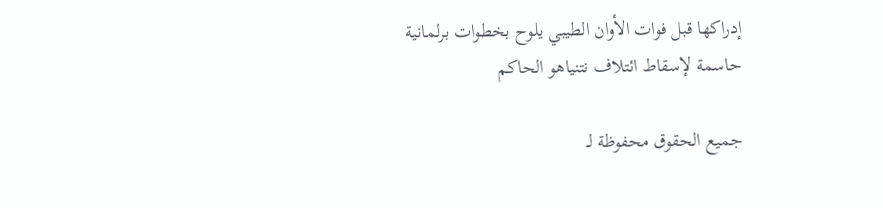إدراكها قبل فوات الأوان الطيبي يلوح بخطوات برلمانية حاسمة لإسقاط ائتلاف نتنياهو الحاكم

جميع الحقوق محفوظة لـ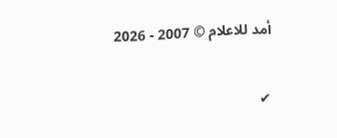أمد للاعلام © 2007 - 2026

✔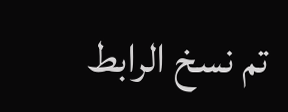تم نسخ الرابط